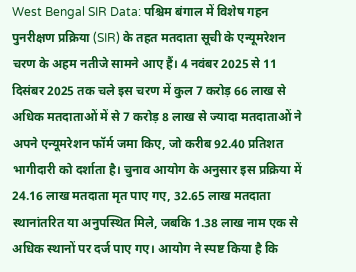West Bengal SIR Data: पश्चिम बंगाल में विशेष गहन पुनरीक्षण प्रक्रिया (SIR) के तहत मतदाता सूची के एन्यूमरेशन चरण के अहम नतीजे सामने आए हैं। 4 नवंबर 2025 से 11 दिसंबर 2025 तक चले इस चरण में कुल 7 करोड़ 66 लाख से अधिक मतदाताओं में से 7 करोड़ 8 लाख से ज्यादा मतदाताओं ने अपने एन्यूमरेशन फॉर्म जमा किए, जो करीब 92.40 प्रतिशत भागीदारी को दर्शाता है। चुनाव आयोग के अनुसार इस प्रक्रिया में 24.16 लाख मतदाता मृत पाए गए, 32.65 लाख मतदाता स्थानांतरित या अनुपस्थित मिले, जबकि 1.38 लाख नाम एक से अधिक स्थानों पर दर्ज पाए गए। आयोग ने स्पष्ट किया है कि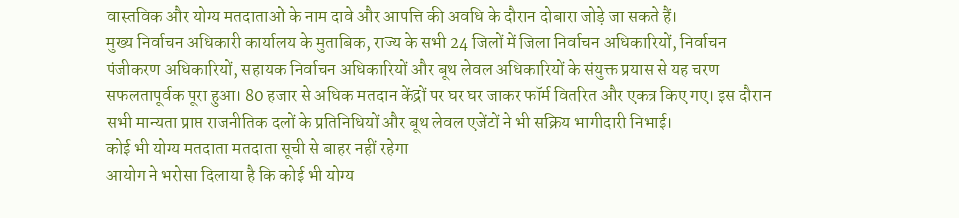वास्तविक और योग्य मतदाताओं के नाम दावे और आपत्ति की अवधि के दौरान दोबारा जोड़े जा सकते हैं।
मुख्य निर्वाचन अधिकारी कार्यालय के मुताबिक, राज्य के सभी 24 जिलों में जिला निर्वाचन अधिकारियों, निर्वाचन पंजीकरण अधिकारियों, सहायक निर्वाचन अधिकारियों और बूथ लेवल अधिकारियों के संयुक्त प्रयास से यह चरण सफलतापूर्वक पूरा हुआ। 80 हजार से अधिक मतदान केंद्रों पर घर घर जाकर फॉर्म वितरित और एकत्र किए गए। इस दौरान सभी मान्यता प्राप्त राजनीतिक दलों के प्रतिनिधियों और बूथ लेवल एजेंटों ने भी सक्रिय भागीदारी निभाई।
कोई भी योग्य मतदाता मतदाता सूची से बाहर नहीं रहेगा
आयोग ने भरोसा दिलाया है कि कोई भी योग्य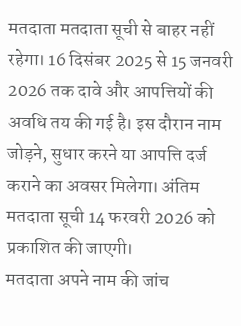मतदाता मतदाता सूची से बाहर नहीं रहेगा। 16 दिसंबर 2025 से 15 जनवरी 2026 तक दावे और आपत्तियों की अवधि तय की गई है। इस दौरान नाम जोड़ने, सुधार करने या आपत्ति दर्ज कराने का अवसर मिलेगा। अंतिम मतदाता सूची 14 फरवरी 2026 को प्रकाशित की जाएगी।
मतदाता अपने नाम की जांच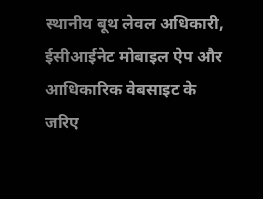स्थानीय बूथ लेवल अधिकारी, ईसीआईनेट मोबाइल ऐप और आधिकारिक वेबसाइट के जरिए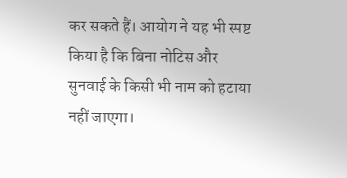कर सकते हैं। आयोग ने यह भी स्पष्ट किया है कि बिना नोटिस और सुनवाई के किसी भी नाम को हटाया नहीं जाएगा।